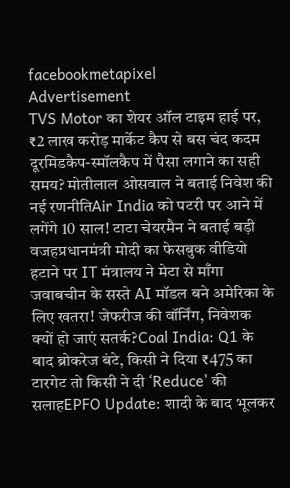facebookmetapixel
Advertisement
TVS Motor का शेयर ऑल टाइम हाई पर, ₹2 लाख करोड़ मार्केट कैप से बस चंद कदम दूरमिडकैप-स्मॉलकैप में पैसा लगाने का सही समय? मोतीलाल ओसवाल ने बताई निवेश की नई रणनीतिAir India को पटरी पर आने में लगेंगे 10 साल! टाटा चेयरमैन ने बताई बड़ी वजहप्रधानमंत्री मोदी का फेसबुक वीडियो हटाने पर IT मंत्रालय ने मेटा से माँगा जवाबचीन के सस्ते AI मॉडल बने अमेरिका के लिए खतरा! जेफरीज की वॉर्निंग, निवेशक क्यों हो जाएं सतर्क?Coal India: Q1 के बाद ब्रोकरेज बंटे, किसी ने दिया ₹475 का टारगेट तो किसी ने दी ‘Reduce’ की सलाहEPFO Update: शादी के बाद भूलकर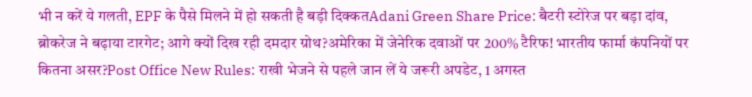भी न करें ये गलती, EPF के पैसे मिलने में हो सकती है बड़ी दिक्कतAdani Green Share Price: बैटरी स्टोरेज पर बड़ा दांव, ब्रोकरेज ने बढ़ाया टारगेट; आगे क्यों दिख रही दमदार ग्रोथ?अमेरिका में जेनेरिक दवाओं पर 200% टैरिफ! भारतीय फार्मा कंपनियों पर कितना असर?Post Office New Rules: राखी भेजने से पहले जान लें ये जरूरी अपडेट, 1 अगस्त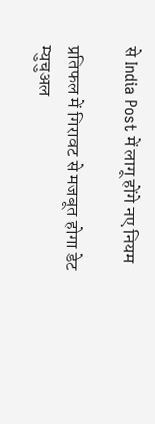से India Post में लागू होंगे नए नियम

प्रतिफल में गिरावट से मजबूत होगा डेट म्युचुअल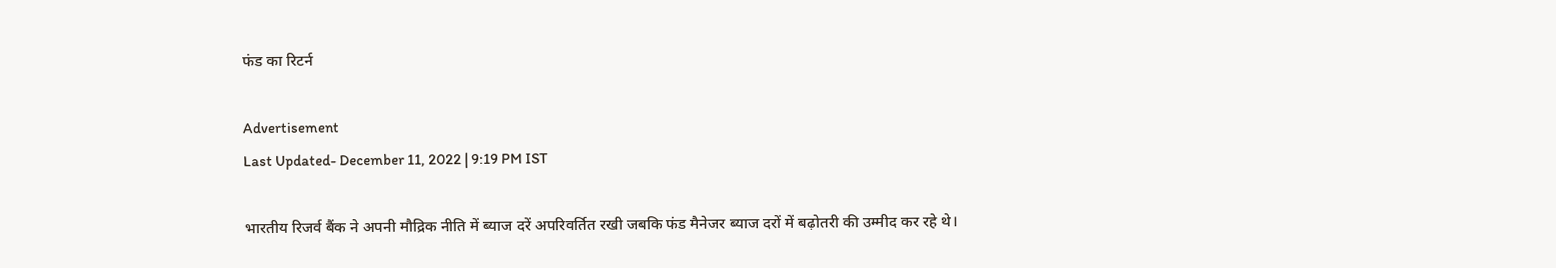फंड का रिटर्न

Advertisement
Last Updated- December 11, 2022 | 9:19 PM IST

भारतीय रिजर्व बैंक ने अपनी मौद्रिक नीति में ब्याज दरें अपरिवर्तित रखी जबकि फंड मैनेजर ब्याज दरों में बढ़ोतरी की उम्मीद कर रहे थे।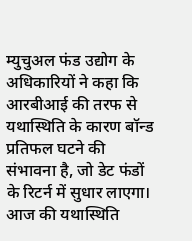म्युचुअल फंड उद्योग के अधिकारियों ने कहा कि आरबीआई की तरफ से यथास्थिति के कारण बॉन्ड प्रतिफल घटने की संभावना है, जो डेट फंडों के रिटर्न में सुधार लाएगा।
आज की यथास्थिति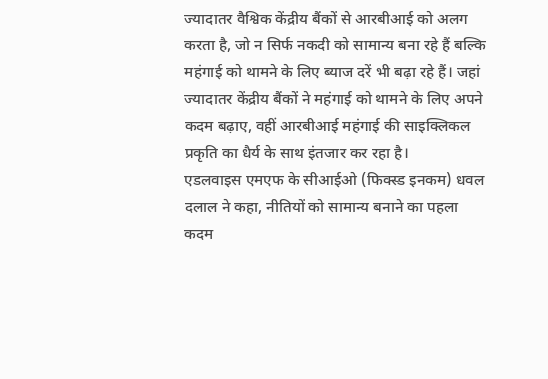ज्यादातर वैश्विक केंद्रीय बैंकों से आरबीआई को अलग करता है, जो न सिर्फ नकदी को सामान्य बना रहे हैं बल्कि महंगाई को थामने के लिए ब्याज दरें भी बढ़ा रहे हैं। जहां ज्यादातर केंद्रीय बैंकों ने महंगाई को थामने के लिए अपने कदम बढ़ाए, वहीं आरबीआई महंगाई की साइक्लिकल प्रकृति का धैर्य के साथ इंतजार कर रहा है।
एडलवाइस एमएफ के सीआईओ (फिक्स्ड इनकम) धवल दलाल ने कहा, नीतियों को सामान्य बनाने का पहला कदम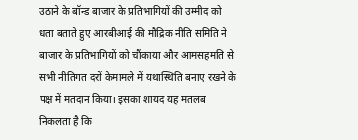उठाने के बॉन्ड बाजार के प्रतिभागियों की उम्मीद को धता बताते हुए आरबीआई की मौद्रिक नीति समिति ने बाजार के प्रतिभागियों को चौंकाया और आमसहमति से सभी नीतिगत दरों केमामले में यथास्थिति बनाए रखने के पक्ष में मतदान किया। इसका शायद यह मतलब निकलता है कि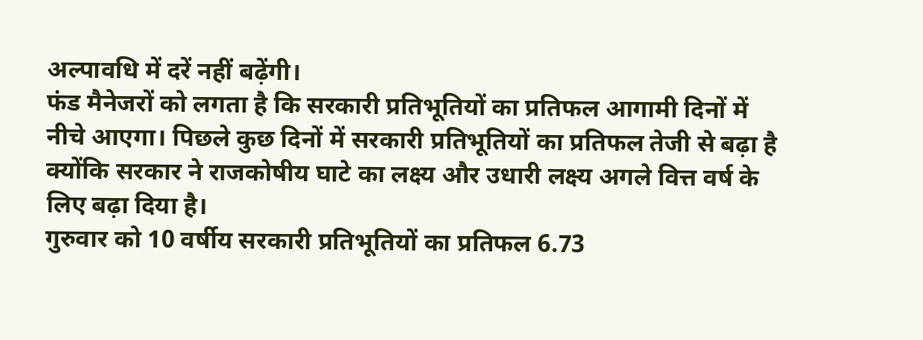अल्पावधि में दरें नहीं बढ़ेंगी।
फंड मैनेजरों को लगता है कि सरकारी प्रतिभूतियों का प्रतिफल आगामी दिनों में नीचे आएगा। पिछले कुछ दिनों में सरकारी प्रतिभूतियों का प्रतिफल तेजी से बढ़ा है क्योंकि सरकार ने राजकोषीय घाटे का लक्ष्य और उधारी लक्ष्य अगले वित्त वर्ष के लिए बढ़ा दिया है।
गुरुवार को 10 वर्षीय सरकारी प्रतिभूतियों का प्रतिफल 6.73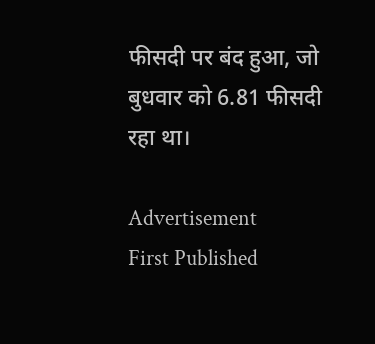फीसदी पर बंद हुआ, जो बुधवार को 6.81 फीसदी रहा था।

Advertisement
First Published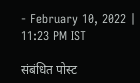- February 10, 2022 | 11:23 PM IST

संबंधित पोस्ट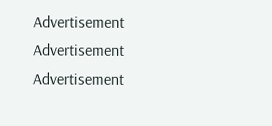Advertisement
Advertisement
Advertisement